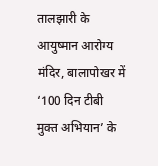तालझारी के आयुष्मान आरोग्य मंदिर, बालापोखर में ‘100 दिन टीबी मुक्त अभियान’ के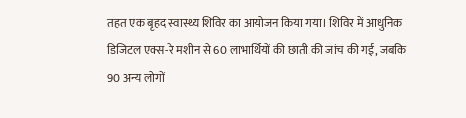तहत एक बृहद स्वास्थ्य शिविर का आयोजन किया गया। शिविर में आधुनिक डिजिटल एक्स-रे मशीन से 60 लाभार्थियों की छाती की जांच की गई, जबकि 90 अन्य लोगों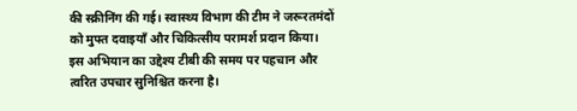की स्क्रीनिंग की गई। स्वास्थ्य विभाग की टीम ने जरूरतमंदों को मुफ्त दवाइयाँ और चिकित्सीय परामर्श प्रदान किया। इस अभियान का उद्देश्य टीबी की समय पर पहचान और त्वरित उपचार सुनिश्चित करना है।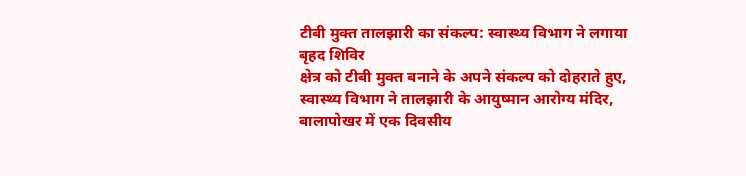टीबी मुक्त तालझारी का संकल्प: स्वास्थ्य विभाग ने लगाया बृहद शिविर
क्षेत्र को टीबी मुक्त बनाने के अपने संकल्प को दोहराते हुए, स्वास्थ्य विभाग ने तालझारी के आयुष्मान आरोग्य मंदिर, बालापोखर में एक दिवसीय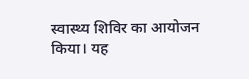स्वास्थ्य शिविर का आयोजन किया। यह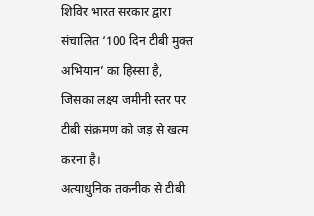शिविर भारत सरकार द्वारा संचालित ‘100 दिन टीबी मुक्त अभियान’ का हिस्सा है, जिसका लक्ष्य जमीनी स्तर पर टीबी संक्रमण को जड़ से खत्म करना है।
अत्याधुनिक तकनीक से टीबी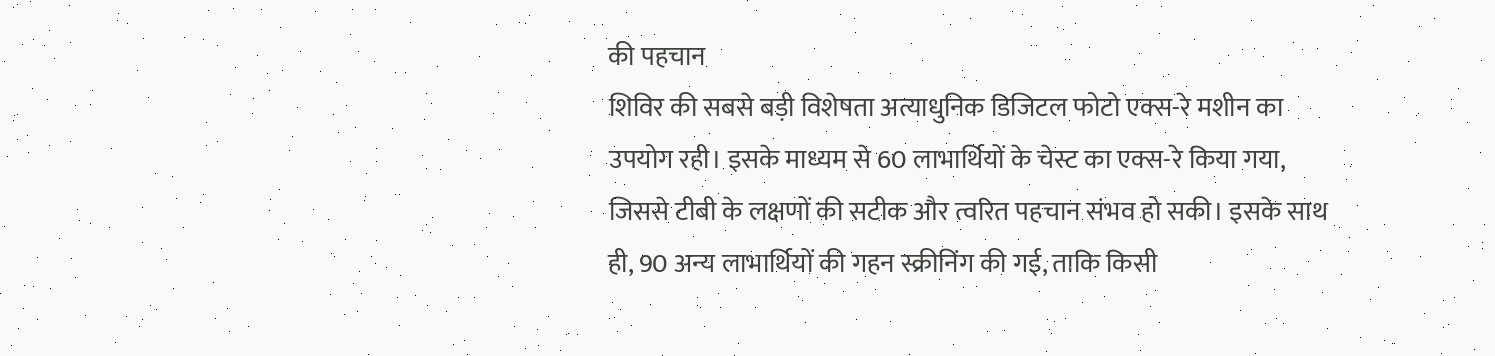की पहचान
शिविर की सबसे बड़ी विशेषता अत्याधुनिक डिजिटल फोटो एक्स-रे मशीन का उपयोग रही। इसके माध्यम से 60 लाभार्थियों के चेस्ट का एक्स-रे किया गया, जिससे टीबी के लक्षणों की सटीक और त्वरित पहचान संभव हो सकी। इसके साथ ही, 90 अन्य लाभार्थियों की गहन स्क्रीनिंग की गई, ताकि किसी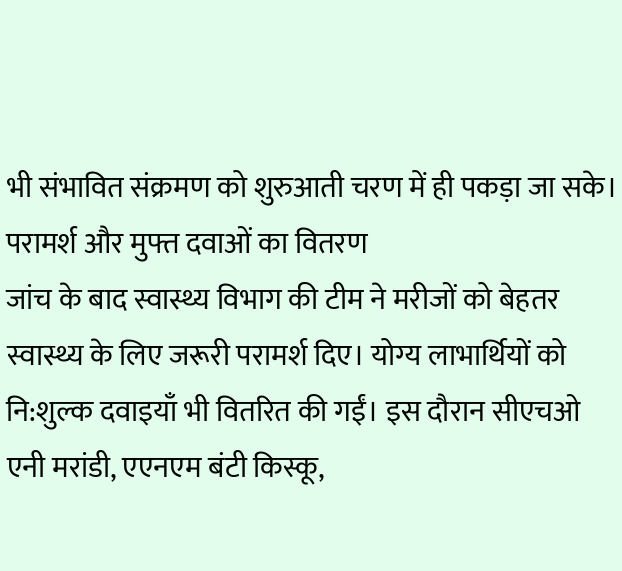भी संभावित संक्रमण को शुरुआती चरण में ही पकड़ा जा सके।
परामर्श और मुफ्त दवाओं का वितरण
जांच के बाद स्वास्थ्य विभाग की टीम ने मरीजों को बेहतर स्वास्थ्य के लिए जरूरी परामर्श दिए। योग्य लाभार्थियों को नि:शुल्क दवाइयाँ भी वितरित की गईं। इस दौरान सीएचओ एनी मरांडी, एएनएम बंटी किस्कू,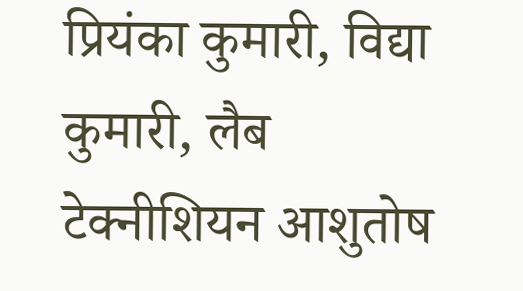प्रियंका कुमारी, विद्या कुमारी, लैब टेक्नीशियन आशुतोष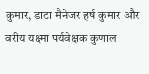कुमार, डाटा मैनेजर हर्ष कुमार और वरीय यक्ष्मा पर्यवेक्षक कुणाल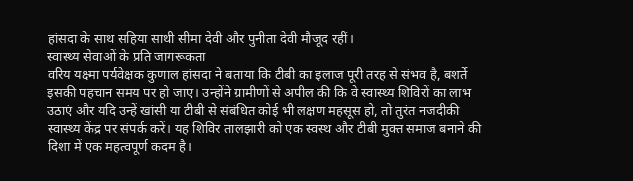हांसदा के साथ सहिया साथी सीमा देवी और पुनीता देवी मौजूद रहीं।
स्वास्थ्य सेवाओं के प्रति जागरूकता
वरिय यक्ष्मा पर्यवेक्षक कुणाल हांसदा ने बताया कि टीबी का इलाज पूरी तरह से संभव है, बशर्ते इसकी पहचान समय पर हो जाए। उन्होंने ग्रामीणों से अपील की कि वे स्वास्थ्य शिविरों का लाभ उठाएं और यदि उन्हें खांसी या टीबी से संबंधित कोई भी लक्षण महसूस हो, तो तुरंत नजदीकी स्वास्थ्य केंद्र पर संपर्क करें। यह शिविर तालझारी को एक स्वस्थ और टीबी मुक्त समाज बनाने की दिशा में एक महत्वपूर्ण कदम है।